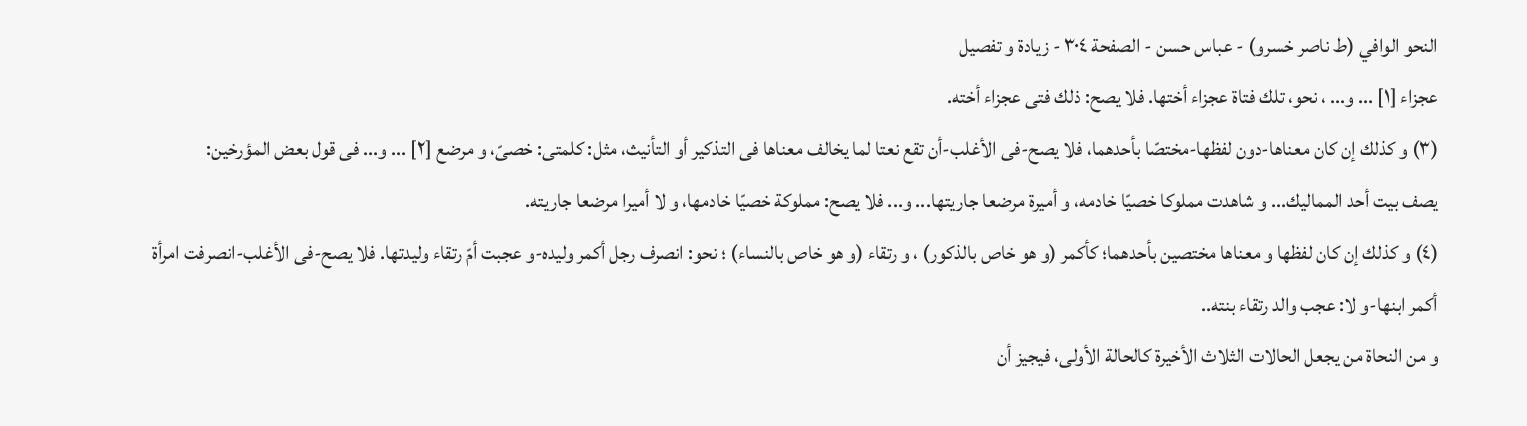النحو الوافي (ط ناصر خسرو) - عباس حسن - الصفحة ٣٠٤ - زيادة و تفصيل
عجزاء [١] ... و... ، نحو، تلك فتاة عجزاء أختها. فلا يصح: ذلك فتى عجزاء أخته.
(٣) و كذلك إن كان معناها-دون لفظها-مختصّا بأحدهما، فلا يصح-فى الأغلب-أن تقع نعتا لما يخالف معناها فى التذكير أو التأنيث، مثل: كلمتى: خصىّ، و مرضع [٢] ... و... فى قول بعض المؤرخين:
يصف بيت أحد المماليك... و شاهدت مملوكا خصيّا خادمه، و أميرة مرضعا جاريتها... و... فلا يصح: مملوكة خصيّا خادمها، و لا أميرا مرضعا جاريته.
(٤) و كذلك إن كان لفظها و معناها مختصين بأحدهما؛ كأكمر (و هو خاص بالذكور) ، و رتقاء (و هو خاص بالنساء) ؛ نحو: انصرف رجل أكمر وليده-و عجبت أمّ رتقاء وليدتها. فلا يصح-فى الأغلب-انصرفت امرأة أكمر ابنها-و لا: عجب والد رتقاء بنته..
و من النحاة من يجعل الحالات الثلاث الأخيرة كالحالة الأولى، فيجيز أن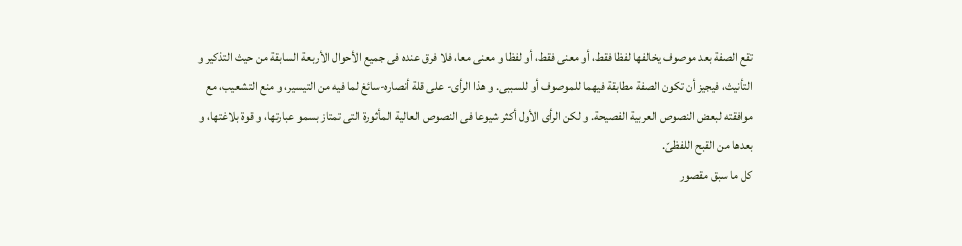تقع الصفة بعد موصوف يخالفها لفظا فقط، أو معنى فقط، أو لفظا و معنى معا، فلا فرق عنده فى جميع الأحوال الأربعة السابقة من حيث التذكير و التأنيث، فيجيز أن تكون الصفة مطابقة فيهما للموصوف أو للسببى. و هذا الرأى- على قلة أنصاره-سائغ لما فيه من التيسير، و منع التشعيب، مع موافقته لبعض النصوص العربية الفصيحة. و لكن الرأى الأول أكثر شيوعا فى النصوص العالية المأثورة التى تمتاز بسمو عبارتها، و قوة بلاغتها، و بعدها من القبح اللفظىّ.
كل ما سبق مقصور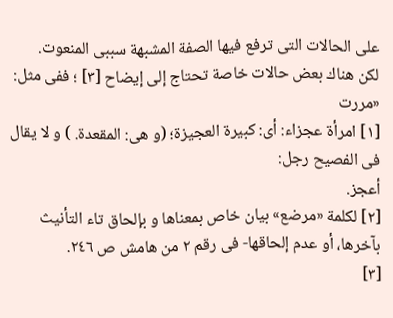على الحالات التى ترفع فيها الصفة المشبهة سببى المنعوت.
لكن هناك بعض حالات خاصة تحتاج إلى إيضاح [٣] ؛ ففى مثل: «مررت
[١] امرأة عجزاء: أى: كبيرة العجيزة؛ (و هى: المقعدة. ) و لا يقال فى الفصيح رجل:
أعجز.
[٢] لكلمة «مرضع» بيان خاص بمعناها و بإلحاق تاء التأنيث بآخرها، أو عدم إلحاقها- فى رقم ٢ من هامش ص ٢٤٦.
[٣]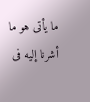ما يأتى هو ما أشرنا إليه فى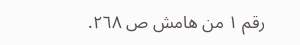رقم ١ من هامش ص ٢٦٨.